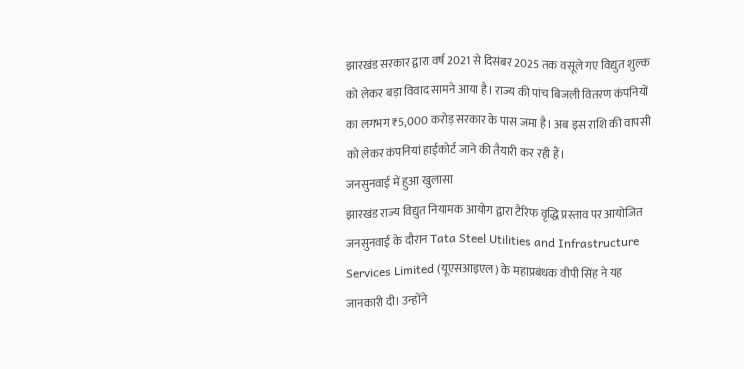झारखंड सरकार द्वारा वर्ष 2021 से दिसंबर 2025 तक वसूले गए विद्युत शुल्क को लेकर बड़ा विवाद सामने आया है। राज्य की पांच बिजली वितरण कंपनियों का लगभग ₹5,000 करोड़ सरकार के पास जमा है। अब इस राशि की वापसी को लेकर कंपनियां हाईकोर्ट जाने की तैयारी कर रही हैं।
जनसुनवाई में हुआ खुलासा
झारखंड राज्य विद्युत नियामक आयोग द्वारा टैरिफ वृद्धि प्रस्ताव पर आयोजित जनसुनवाई के दौरान Tata Steel Utilities and Infrastructure Services Limited (यूएसआइएल) के महाप्रबंधक वीपी सिंह ने यह जानकारी दी। उन्होंने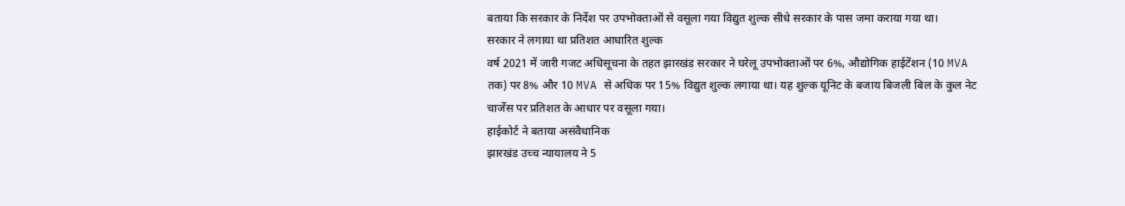बताया कि सरकार के निर्देश पर उपभोक्ताओं से वसूला गया विद्युत शुल्क सीधे सरकार के पास जमा कराया गया था।
सरकार ने लगाया था प्रतिशत आधारित शुल्क
वर्ष 2021 में जारी गजट अधिसूचना के तहत झारखंड सरकार ने घरेलू उपभोक्ताओं पर 6%, औद्योगिक हाईटेंशन (10 MVA तक) पर 8% और 10 MVA से अधिक पर 15% विद्युत शुल्क लगाया था। यह शुल्क यूनिट के बजाय बिजली बिल के कुल नेट चार्जेस पर प्रतिशत के आधार पर वसूला गया।
हाईकोर्ट ने बताया असंवैधानिक
झारखंड उच्च न्यायालय ने 5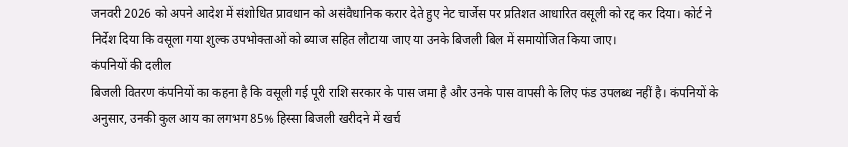जनवरी 2026 को अपने आदेश में संशोधित प्रावधान को असंवैधानिक करार देते हुए नेट चार्जेस पर प्रतिशत आधारित वसूली को रद्द कर दिया। कोर्ट ने निर्देश दिया कि वसूला गया शुल्क उपभोक्ताओं को ब्याज सहित लौटाया जाए या उनके बिजली बिल में समायोजित किया जाए।
कंपनियों की दलील
बिजली वितरण कंपनियों का कहना है कि वसूली गई पूरी राशि सरकार के पास जमा है और उनके पास वापसी के लिए फंड उपलब्ध नहीं है। कंपनियों के अनुसार, उनकी कुल आय का लगभग 85% हिस्सा बिजली खरीदने में खर्च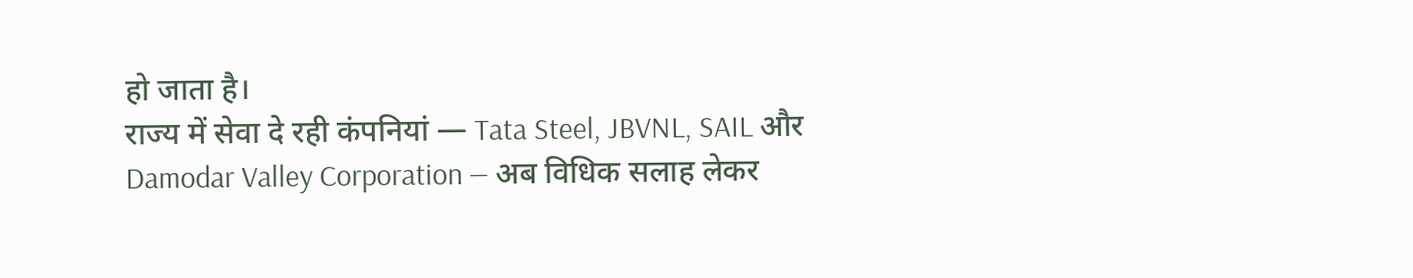हो जाता है।
राज्य में सेवा दे रही कंपनियां — Tata Steel, JBVNL, SAIL और Damodar Valley Corporation — अब विधिक सलाह लेकर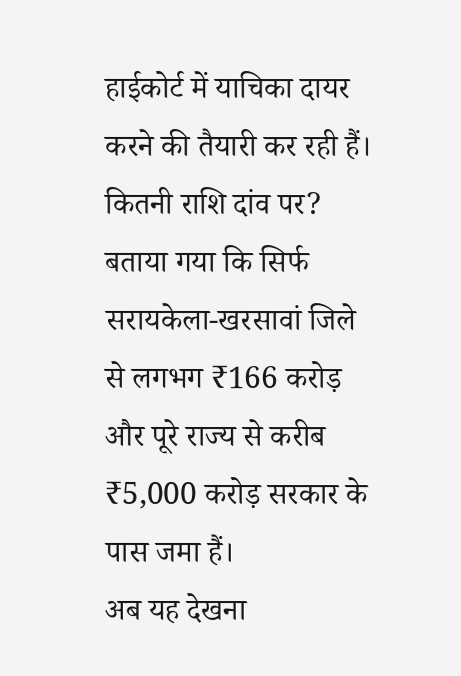हाईकोर्ट में याचिका दायर करने की तैयारी कर रही हैं।
कितनी राशि दांव पर?
बताया गया कि सिर्फ सरायकेला-खरसावां जिले से लगभग ₹166 करोड़ और पूरे राज्य से करीब ₹5,000 करोड़ सरकार के पास जमा हैं।
अब यह देखना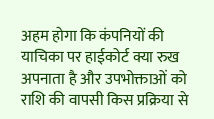अहम होगा कि कंपनियों की याचिका पर हाईकोर्ट क्या रुख अपनाता है और उपभोक्ताओं को राशि की वापसी किस प्रक्रिया से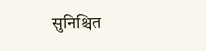सुनिश्चित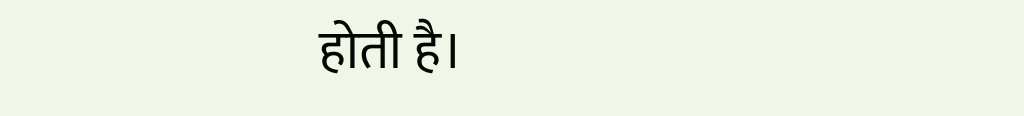होती है।